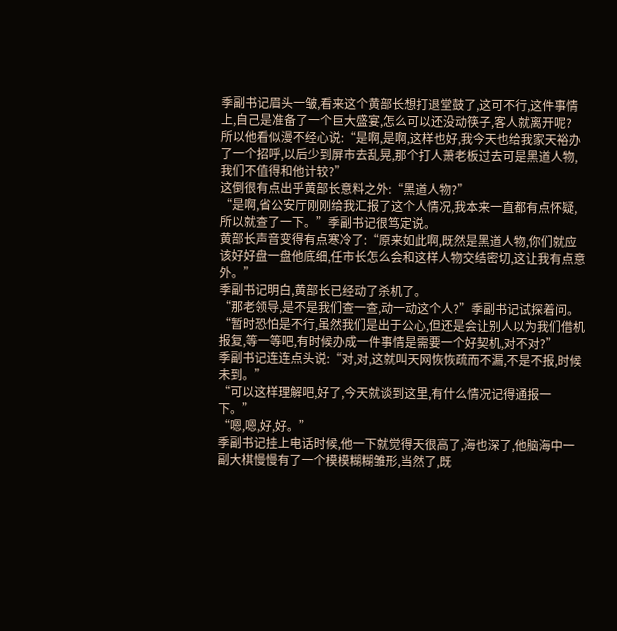季副书记眉头一皱,看来这个黄部长想打退堂鼓了,这可不行,这件事情上,自己是准备了一个巨大盛宴,怎么可以还没动筷子,客人就离开呢?
所以他看似漫不经心说:“是啊,是啊,这样也好,我今天也给我家天裕办了一个招呼,以后少到屏市去乱晃,那个打人萧老板过去可是黑道人物,我们不值得和他计较?”
这倒很有点出乎黄部长意料之外:“黑道人物?”
“是啊,省公安厅刚刚给我汇报了这个人情况,我本来一直都有点怀疑,所以就查了一下。”季副书记很笃定说。
黄部长声音变得有点寒冷了:“原来如此啊,既然是黑道人物,你们就应该好好盘一盘他底细,任市长怎么会和这样人物交结密切,这让我有点意外。”
季副书记明白,黄部长已经动了杀机了。
“那老领导,是不是我们查一查,动一动这个人?”季副书记试探着问。
“暂时恐怕是不行,虽然我们是出于公心,但还是会让别人以为我们借机报复,等一等吧,有时候办成一件事情是需要一个好契机,对不对?”
季副书记连连点头说:“对,对,这就叫天网恢恢疏而不漏,不是不报,时候未到。”
“可以这样理解吧,好了,今天就谈到这里,有什么情况记得通报一下。”
“嗯,嗯,好,好。”
季副书记挂上电话时候,他一下就觉得天很高了,海也深了,他脑海中一副大棋慢慢有了一个模模糊糊雏形,当然了,既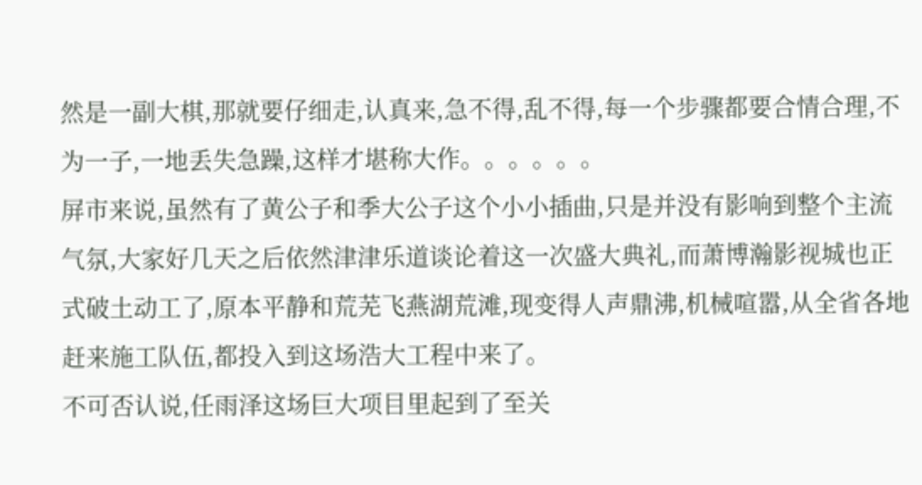然是一副大棋,那就要仔细走,认真来,急不得,乱不得,每一个步骤都要合情合理,不为一子,一地丢失急躁,这样才堪称大作。。。。。。
屏市来说,虽然有了黄公子和季大公子这个小小插曲,只是并没有影响到整个主流气氛,大家好几天之后依然津津乐道谈论着这一次盛大典礼,而萧博瀚影视城也正式破土动工了,原本平静和荒芜飞燕湖荒滩,现变得人声鼎沸,机械喧嚣,从全省各地赶来施工队伍,都投入到这场浩大工程中来了。
不可否认说,任雨泽这场巨大项目里起到了至关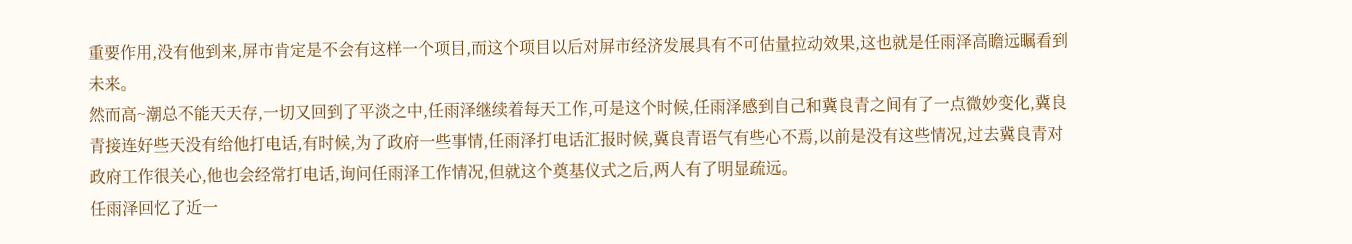重要作用,没有他到来,屏市肯定是不会有这样一个项目,而这个项目以后对屏市经济发展具有不可估量拉动效果,这也就是任雨泽高瞻远瞩看到未来。
然而高~潮总不能天天存,一切又回到了平淡之中,任雨泽继续着每天工作,可是这个时候,任雨泽感到自己和冀良青之间有了一点微妙变化,冀良青接连好些天没有给他打电话,有时候,为了政府一些事情,任雨泽打电话汇报时候,冀良青语气有些心不焉,以前是没有这些情况,过去冀良青对政府工作很关心,他也会经常打电话,询问任雨泽工作情况,但就这个奠基仪式之后,两人有了明显疏远。
任雨泽回忆了近一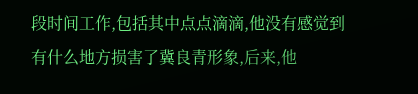段时间工作,包括其中点点滴滴,他没有感觉到有什么地方损害了冀良青形象,后来,他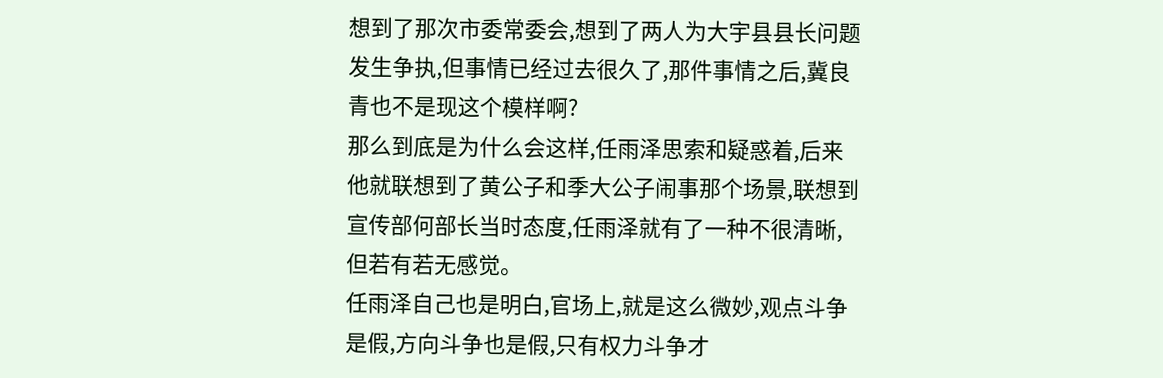想到了那次市委常委会,想到了两人为大宇县县长问题发生争执,但事情已经过去很久了,那件事情之后,冀良青也不是现这个模样啊?
那么到底是为什么会这样,任雨泽思索和疑惑着,后来他就联想到了黄公子和季大公子闹事那个场景,联想到宣传部何部长当时态度,任雨泽就有了一种不很清晰,但若有若无感觉。
任雨泽自己也是明白,官场上,就是这么微妙,观点斗争是假,方向斗争也是假,只有权力斗争才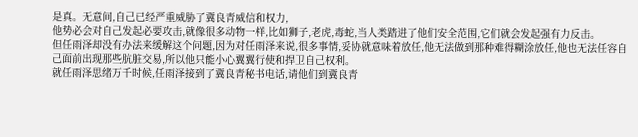是真。无意间,自己已经严重威胁了冀良青威信和权力,
他势必会对自己发起必要攻击,就像很多动物一样,比如狮子,老虎,毒蛇,当人类踏进了他们安全范围,它们就会发起强有力反击。
但任雨泽却没有办法来缓解这个问题,因为对任雨泽来说,很多事情,妥协就意味着放任,他无法做到那种难得糊涂放任,他也无法任容自己面前出现那些肮脏交易,所以他只能小心翼翼行使和捍卫自己权利。
就任雨泽思绪万千时候,任雨泽接到了冀良青秘书电话,请他们到冀良青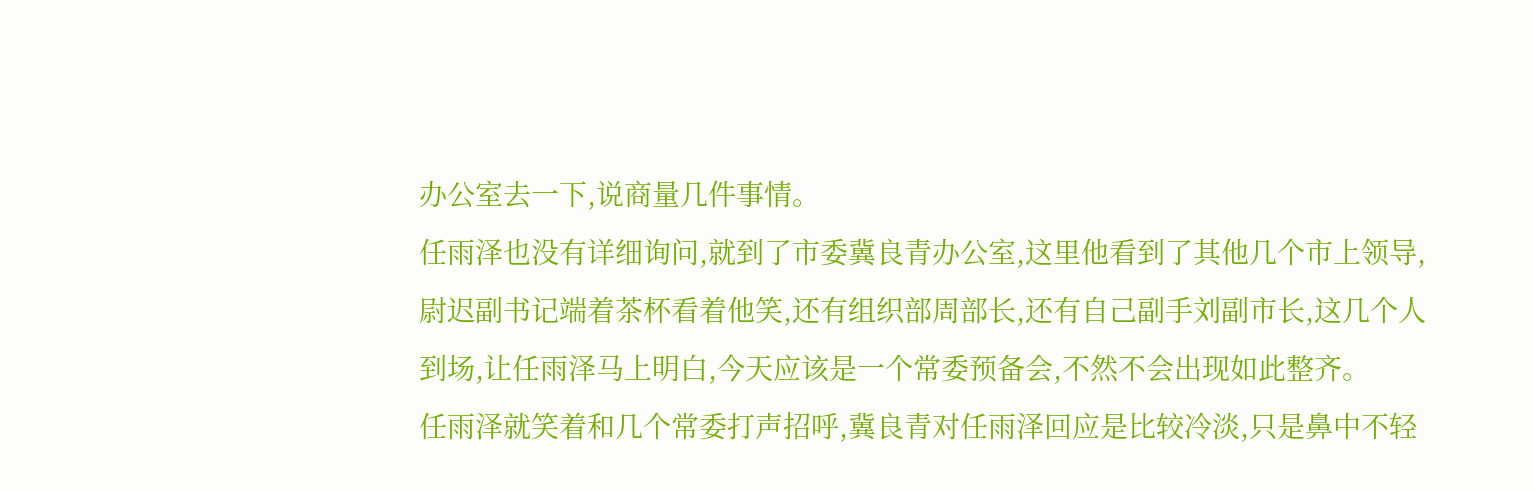办公室去一下,说商量几件事情。
任雨泽也没有详细询问,就到了市委冀良青办公室,这里他看到了其他几个市上领导,尉迟副书记端着茶杯看着他笑,还有组织部周部长,还有自己副手刘副市长,这几个人到场,让任雨泽马上明白,今天应该是一个常委预备会,不然不会出现如此整齐。
任雨泽就笑着和几个常委打声招呼,冀良青对任雨泽回应是比较冷淡,只是鼻中不轻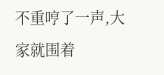不重哼了一声,大家就围着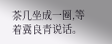茶几坐成一圈,等着冀良青说话。